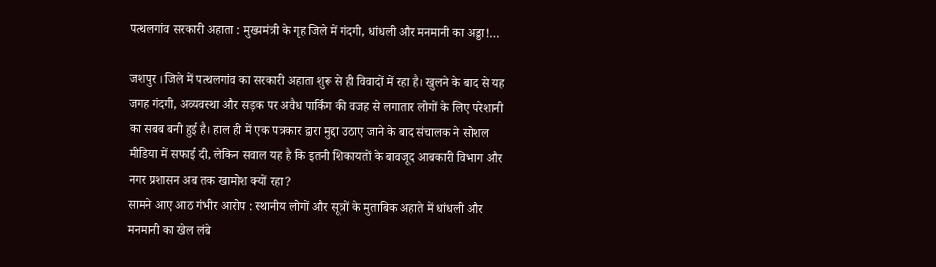पत्थलगांव सरकारी अहाता : मुख्यमंत्री के गृह जिले में गंदगी, धांधली और मनमानी का अड्डा!…

जशपुर ।जिले में पत्थलगांव का सरकारी अहाता शुरू से ही विवादों में रहा है। खुलने के बाद से यह जगह गंदगी, अव्यवस्था और सड़क पर अवैध पार्किंग की वजह से लगातार लोगों के लिए परेशानी का सबब बनी हुई है। हाल ही में एक पत्रकार द्वारा मुद्दा उठाए जाने के बाद संचालक ने सोशल मीडिया में सफाई दी, लेकिन सवाल यह है कि इतनी शिकायतों के बावजूद आबकारी विभाग और नगर प्रशासन अब तक खामोश क्यों रहा?
सामने आए आठ गंभीर आरोप : स्थानीय लोगों और सूत्रों के मुताबिक अहाते में धांधली और मनमानी का खेल लंबे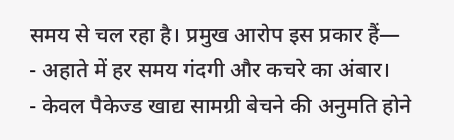समय से चल रहा है। प्रमुख आरोप इस प्रकार हैं—
- अहाते में हर समय गंदगी और कचरे का अंबार।
- केवल पैकेज्ड खाद्य सामग्री बेचने की अनुमति होने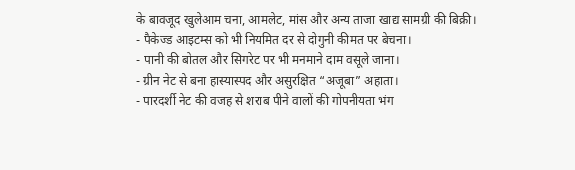के बावजूद खुलेआम चना, आमलेट, मांस और अन्य ताजा खाद्य सामग्री की बिक्री।
- पैकेज्ड आइटम्स को भी नियमित दर से दोगुनी कीमत पर बेचना।
- पानी की बोतल और सिगरेट पर भी मनमाने दाम वसूले जाना।
- ग्रीन नेट से बना हास्यास्पद और असुरक्षित “अजूबा” अहाता।
- पारदर्शी नेट की वजह से शराब पीने वालों की गोपनीयता भंग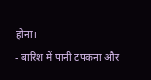होना।
- बारिश में पानी टपकना और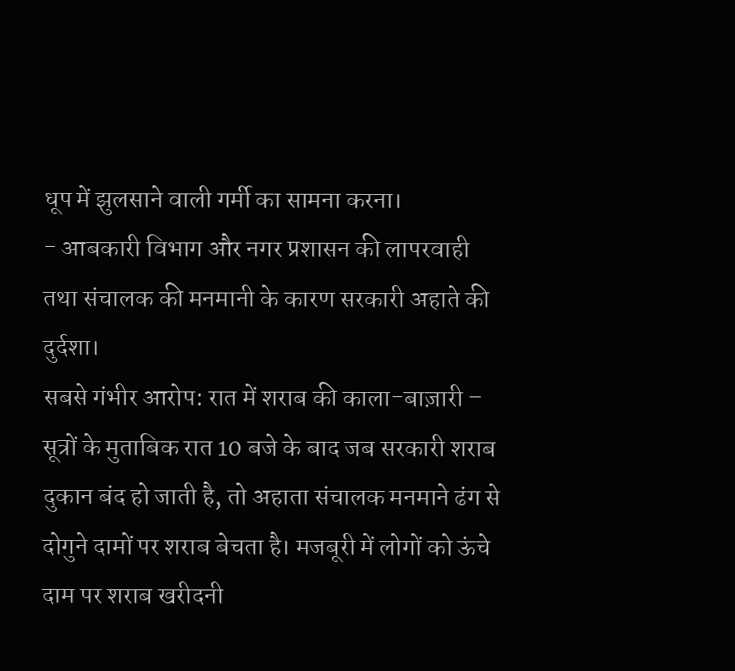धूप में झुलसाने वाली गर्मी का सामना करना।
- आबकारी विभाग और नगर प्रशासन की लापरवाही तथा संचालक की मनमानी के कारण सरकारी अहाते की दुर्दशा।
सबसे गंभीर आरोप: रात में शराब की काला-बाज़ारी – सूत्रों के मुताबिक रात 10 बजे के बाद जब सरकारी शराब दुकान बंद हो जाती है, तो अहाता संचालक मनमाने ढंग से दोगुने दामों पर शराब बेचता है। मजबूरी में लोगों को ऊंचे दाम पर शराब खरीदनी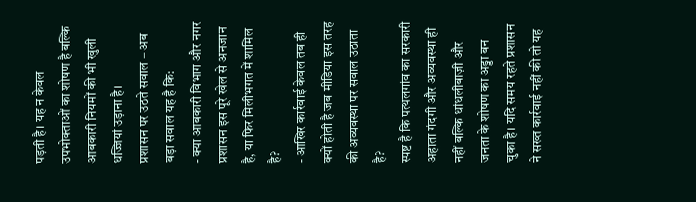पड़ती है। यह न केवल उपभोक्ताओं का शोषण है बल्कि आबकारी नियमों की भी खुली धज्जियां उड़ाना है।
प्रशासन पर उठते सवाल – अब बड़ा सवाल यह है कि:
- क्या आबकारी विभाग और नगर प्रशासन इस पूरे खेल से अनजान है, या फिर मिलीभगत में शामिल है?
- आखिर कार्रवाई केवल तब ही क्यों होती है जब मीडिया इस तरह की अव्यवस्था पर सवाल उठाता है?
स्पष्ट है कि पत्थलगांव का सरकारी अहाता गंदगी और अव्यवस्था ही नहीं बल्कि धांधलीबाज़ी और जनता के शोषण का अड्डा बन चुका है। यदि समय रहते प्रशासन ने सख्त कार्रवाई नहीं की तो यह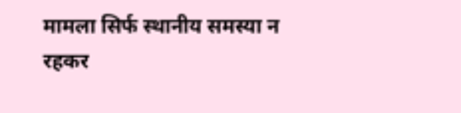मामला सिर्फ स्थानीय समस्या न रहकर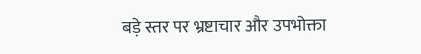बड़े स्तर पर भ्रष्टाचार और उपभोक्ता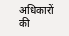अधिकारों की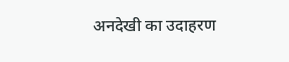अनदेखी का उदाहरण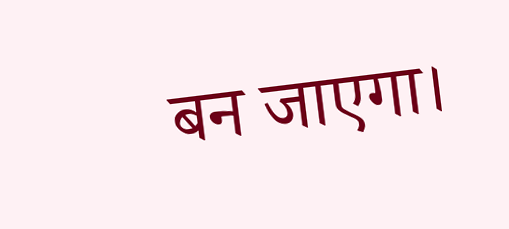बन जाएगा।